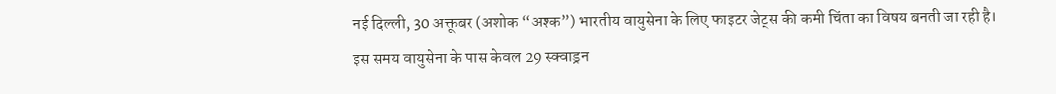नई दिल्ली, 30 अक्तूबर (अशोक “अश्क”) भारतीय वायुसेना के लिए फाइटर जेट्स की कमी चिंता का विषय बनती जा रही है। इस समय वायुसेना के पास केवल 29 स्क्वाड्रन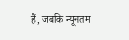हैं, जबकि न्यूनतम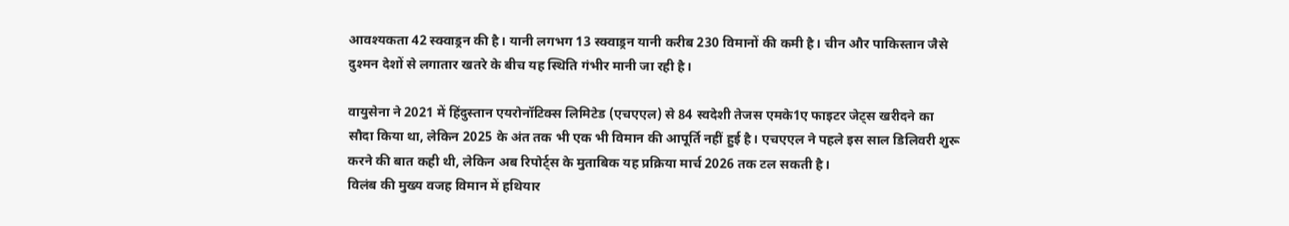आवश्यकता 42 स्क्वाड्रन की है। यानी लगभग 13 स्क्वाड्रन यानी करीब 230 विमानों की कमी है। चीन और पाकिस्तान जैसे दुश्मन देशों से लगातार खतरे के बीच यह स्थिति गंभीर मानी जा रही है।

वायुसेना ने 2021 में हिंदुस्तान एयरोनॉटिक्स लिमिटेड (एचएएल) से 84 स्वदेशी तेजस एमके1ए फाइटर जेट्स खरीदने का सौदा किया था, लेकिन 2025 के अंत तक भी एक भी विमान की आपूर्ति नहीं हुई है। एचएएल ने पहले इस साल डिलिवरी शुरू करने की बात कही थी, लेकिन अब रिपोर्ट्स के मुताबिक यह प्रक्रिया मार्च 2026 तक टल सकती है।
विलंब की मुख्य वजह विमान में हथियार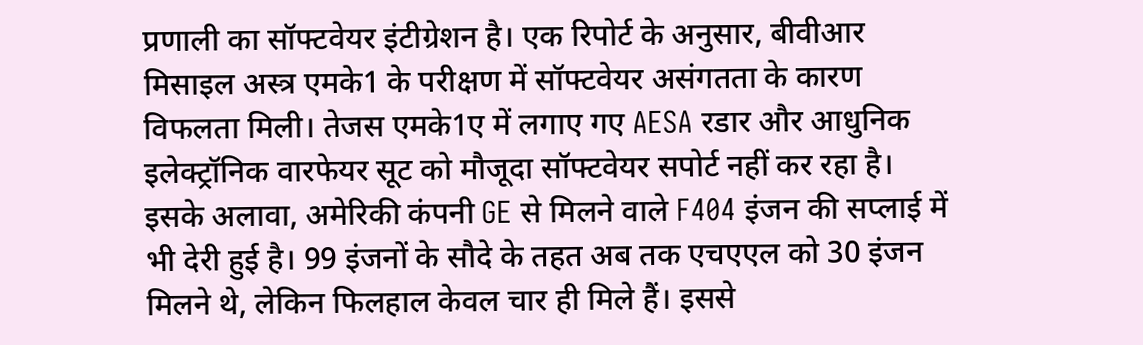प्रणाली का सॉफ्टवेयर इंटीग्रेशन है। एक रिपोर्ट के अनुसार, बीवीआर मिसाइल अस्त्र एमके1 के परीक्षण में सॉफ्टवेयर असंगतता के कारण विफलता मिली। तेजस एमके1ए में लगाए गए AESA रडार और आधुनिक इलेक्ट्रॉनिक वारफेयर सूट को मौजूदा सॉफ्टवेयर सपोर्ट नहीं कर रहा है।
इसके अलावा, अमेरिकी कंपनी GE से मिलने वाले F404 इंजन की सप्लाई में भी देरी हुई है। 99 इंजनों के सौदे के तहत अब तक एचएएल को 30 इंजन मिलने थे, लेकिन फिलहाल केवल चार ही मिले हैं। इससे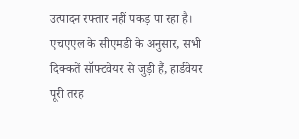उत्पादन रफ्तार नहीं पकड़ पा रहा है।
एचएएल के सीएमडी के अनुसार, सभी दिक्कतें सॉफ्टवेयर से जुड़ी हैं, हार्डवेयर पूरी तरह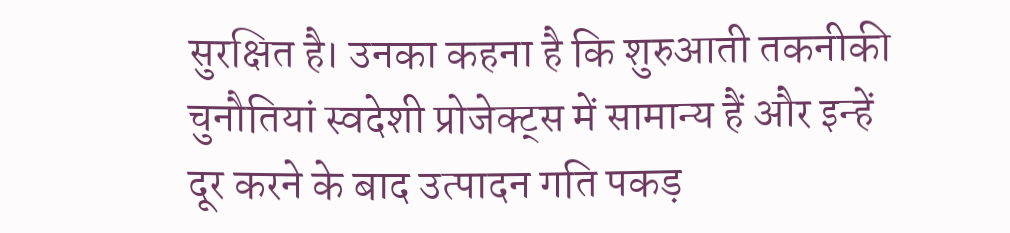सुरक्षित है। उनका कहना है कि शुरुआती तकनीकी चुनौतियां स्वदेशी प्रोजेक्ट्स में सामान्य हैं और इन्हें दूर करने के बाद उत्पादन गति पकड़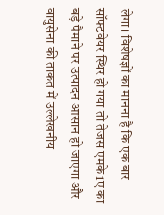लेगा। विशेषज्ञों का मानना है कि एक बार सॉफ्टवेयर स्थिर हो गया तो तेजस एमके1ए का बड़े पैमाने पर उत्पादन आसान हो जाएगा और वायुसेना की ताकत में उल्लेखनीय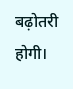बढ़ोतरी होगी।